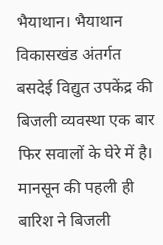भैयाथान। भैयाथान विकासखंड अंतर्गत बसदेई विद्युत उपकेंद्र की बिजली व्यवस्था एक बार फिर सवालों के घेरे में है। मानसून की पहली ही बारिश ने बिजली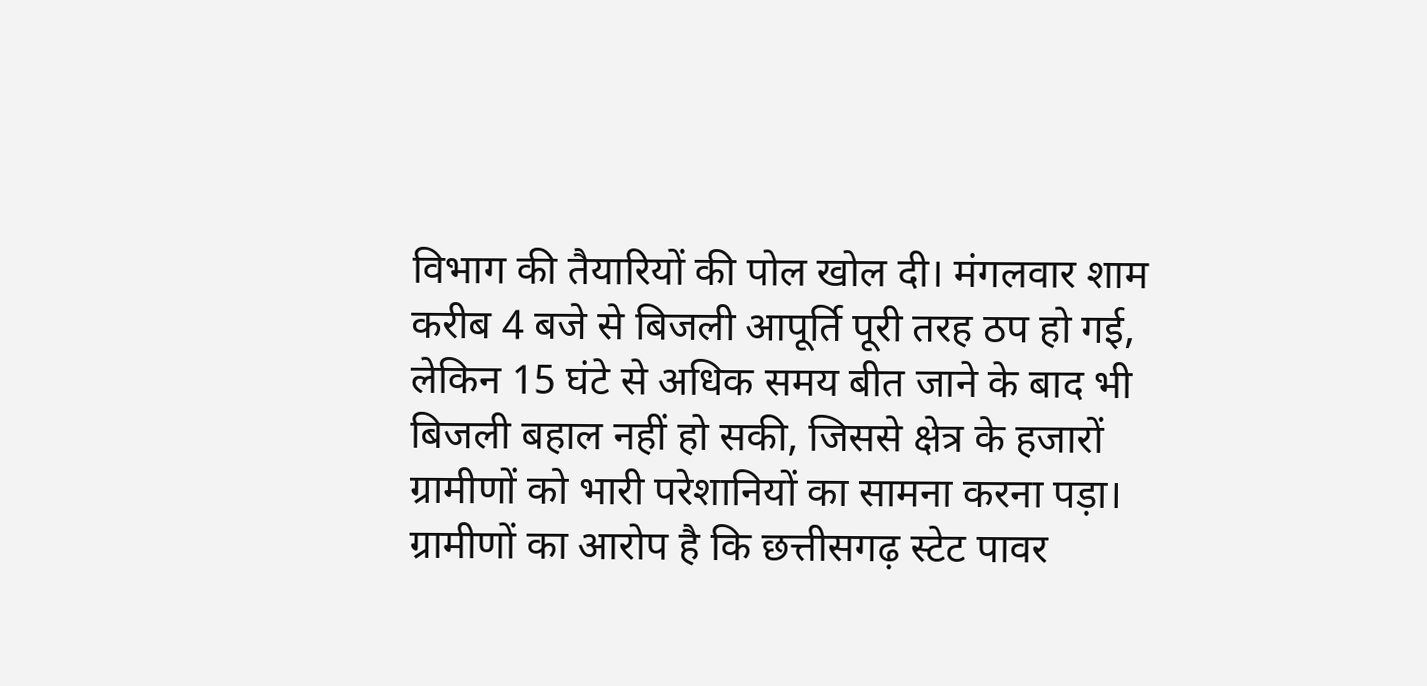विभाग की तैयारियों की पोल खोल दी। मंगलवार शाम करीब 4 बजे से बिजली आपूर्ति पूरी तरह ठप हो गई, लेकिन 15 घंटे से अधिक समय बीत जाने के बाद भी बिजली बहाल नहीं हो सकी, जिससे क्षेत्र के हजारों ग्रामीणों को भारी परेशानियों का सामना करना पड़ा।
ग्रामीणों का आरोप है कि छत्तीसगढ़ स्टेट पावर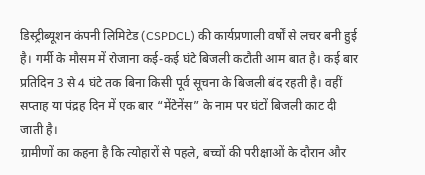डिस्ट्रीब्यूशन कंपनी लिमिटेड (CSPDCL) की कार्यप्रणाली वर्षों से लचर बनी हुई है। गर्मी के मौसम में रोजाना कई-कई घंटे बिजली कटौती आम बात है। कई बार प्रतिदिन 3 से 4 घंटे तक बिना किसी पूर्व सूचना के बिजली बंद रहती है। वहीं सप्ताह या पंद्रह दिन में एक बार “मेंटेनेंस” के नाम पर घंटों बिजली काट दी जाती है।
ग्रामीणों का कहना है कि त्योहारों से पहले, बच्चों की परीक्षाओं के दौरान और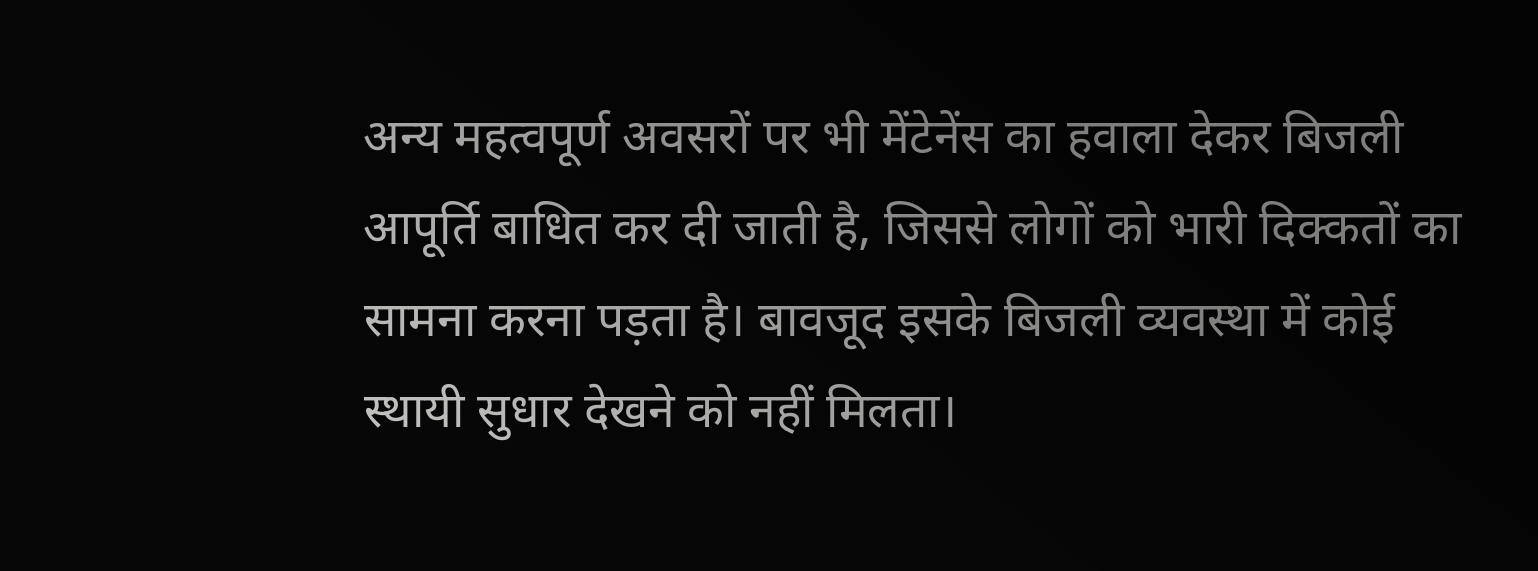अन्य महत्वपूर्ण अवसरों पर भी मेंटेनेंस का हवाला देकर बिजली आपूर्ति बाधित कर दी जाती है, जिससे लोगों को भारी दिक्कतों का सामना करना पड़ता है। बावजूद इसके बिजली व्यवस्था में कोई स्थायी सुधार देखने को नहीं मिलता।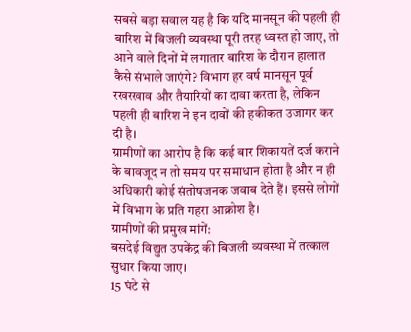सबसे बड़ा सवाल यह है कि यदि मानसून की पहली ही बारिश में बिजली व्यवस्था पूरी तरह ध्वस्त हो जाए, तो आने वाले दिनों में लगातार बारिश के दौरान हालात कैसे संभाले जाएंगे? विभाग हर वर्ष मानसून पूर्व रखरखाव और तैयारियों का दावा करता है, लेकिन पहली ही बारिश ने इन दावों की हकीकत उजागर कर दी है।
ग्रामीणों का आरोप है कि कई बार शिकायतें दर्ज कराने के बावजूद न तो समय पर समाधान होता है और न ही अधिकारी कोई संतोषजनक जवाब देते हैं। इससे लोगों में विभाग के प्रति गहरा आक्रोश है।
ग्रामीणों की प्रमुख मांगें:
बसदेई विद्युत उपकेंद्र की बिजली व्यवस्था में तत्काल सुधार किया जाए।
15 घंटे से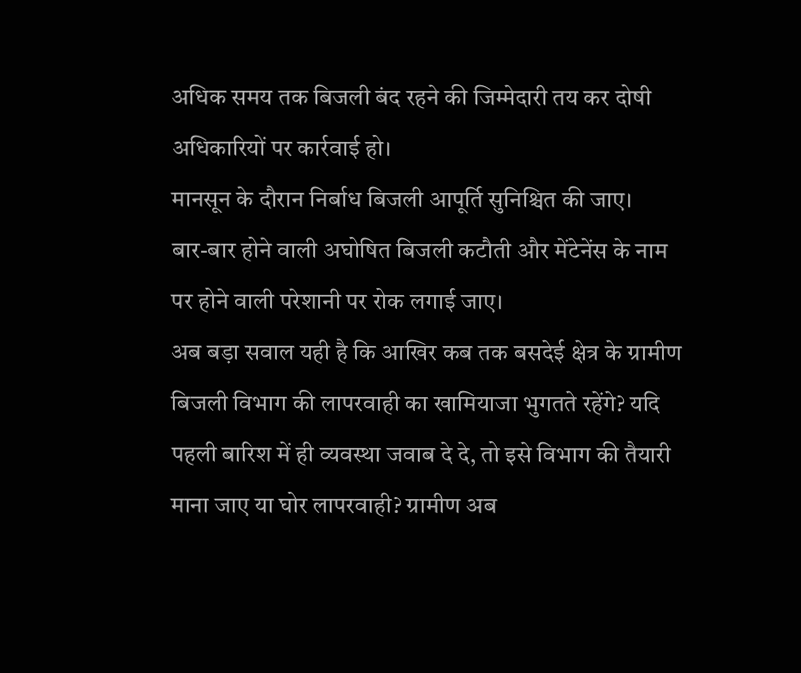अधिक समय तक बिजली बंद रहने की जिम्मेदारी तय कर दोषी अधिकारियों पर कार्रवाई हो।
मानसून के दौरान निर्बाध बिजली आपूर्ति सुनिश्चित की जाए।
बार-बार होने वाली अघोषित बिजली कटौती और मेंटेनेंस के नाम पर होने वाली परेशानी पर रोक लगाई जाए।
अब बड़ा सवाल यही है कि आखिर कब तक बसदेई क्षेत्र के ग्रामीण बिजली विभाग की लापरवाही का खामियाजा भुगतते रहेंगे? यदि पहली बारिश में ही व्यवस्था जवाब दे दे, तो इसे विभाग की तैयारी माना जाए या घोर लापरवाही? ग्रामीण अब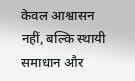केवल आश्वासन नहीं, बल्कि स्थायी समाधान और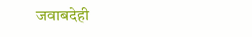जवाबदेही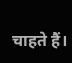चाहते हैं।